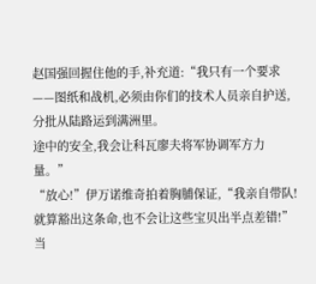赵国强回握住他的手,补充道:“我只有一个要求——图纸和战机,必须由你们的技术人员亲自护送,分批从陆路运到满洲里。
途中的安全,我会让科瓦廖夫将军协调军方力量。”
“放心!”伊万诺维奇拍着胸脯保证,“我亲自带队!就算豁出这条命,也不会让这些宝贝出半点差错!”
当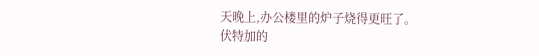天晚上,办公楼里的炉子烧得更旺了。
伏特加的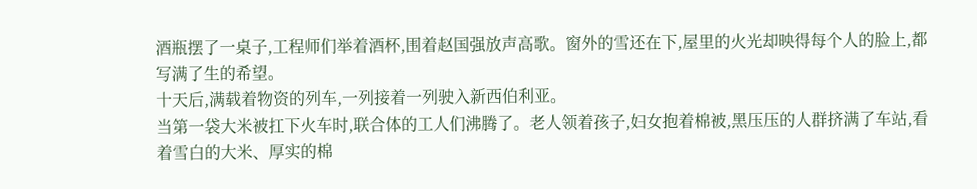酒瓶摆了一桌子,工程师们举着酒杯,围着赵国强放声高歌。窗外的雪还在下,屋里的火光却映得每个人的脸上,都写满了生的希望。
十天后,满载着物资的列车,一列接着一列驶入新西伯利亚。
当第一袋大米被扛下火车时,联合体的工人们沸腾了。老人领着孩子,妇女抱着棉被,黑压压的人群挤满了车站,看着雪白的大米、厚实的棉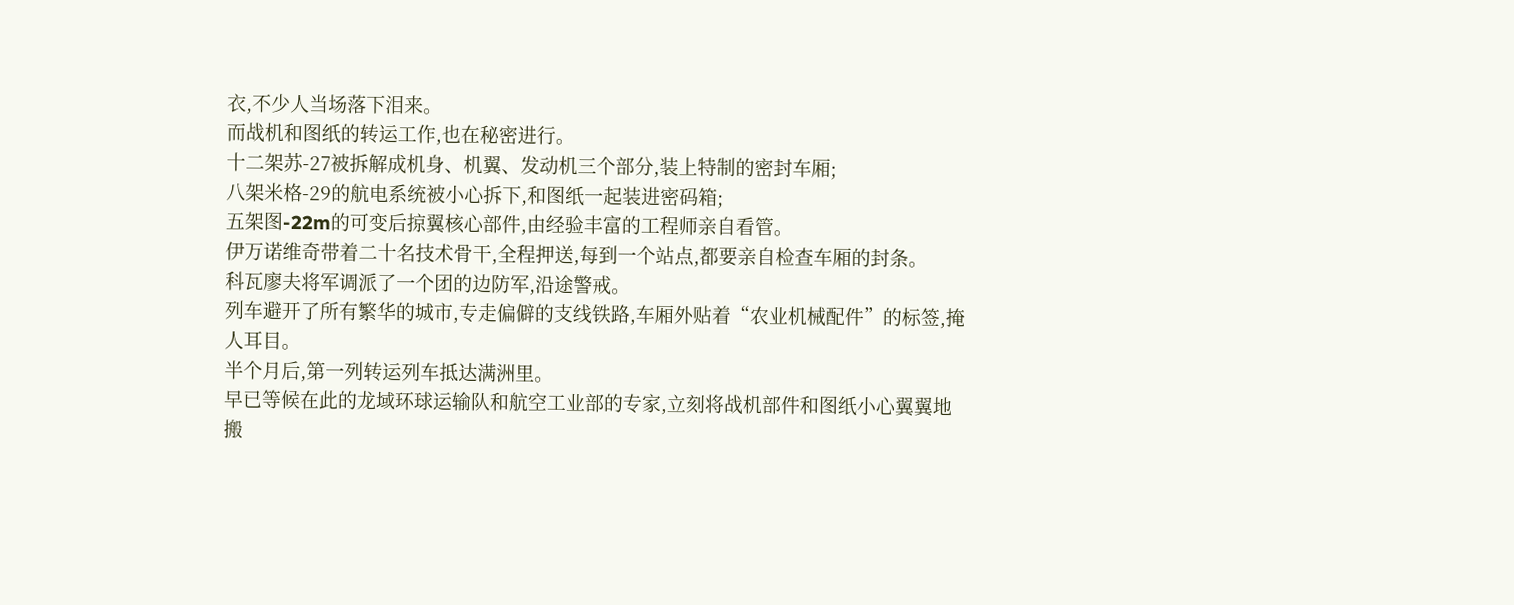衣,不少人当场落下泪来。
而战机和图纸的转运工作,也在秘密进行。
十二架苏-27被拆解成机身、机翼、发动机三个部分,装上特制的密封车厢;
八架米格-29的航电系统被小心拆下,和图纸一起装进密码箱;
五架图-22m的可变后掠翼核心部件,由经验丰富的工程师亲自看管。
伊万诺维奇带着二十名技术骨干,全程押送,每到一个站点,都要亲自检查车厢的封条。
科瓦廖夫将军调派了一个团的边防军,沿途警戒。
列车避开了所有繁华的城市,专走偏僻的支线铁路,车厢外贴着“农业机械配件”的标签,掩人耳目。
半个月后,第一列转运列车抵达满洲里。
早已等候在此的龙域环球运输队和航空工业部的专家,立刻将战机部件和图纸小心翼翼地搬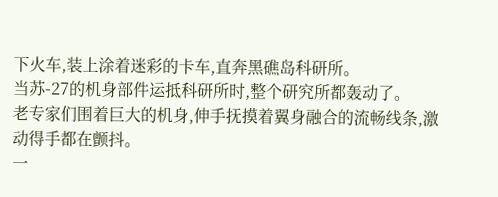下火车,装上涂着迷彩的卡车,直奔黑礁岛科研所。
当苏-27的机身部件运抵科研所时,整个研究所都轰动了。
老专家们围着巨大的机身,伸手抚摸着翼身融合的流畅线条,激动得手都在颤抖。
一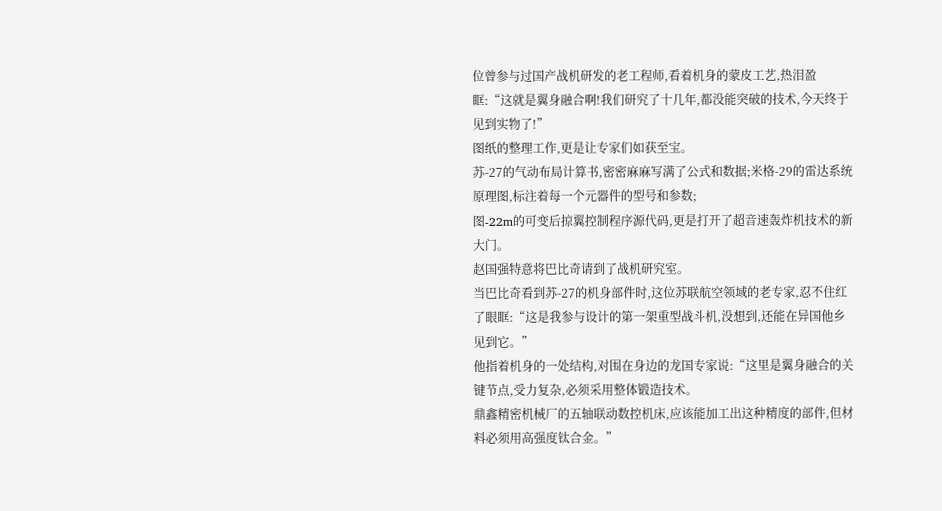位曾参与过国产战机研发的老工程师,看着机身的蒙皮工艺,热泪盈眶:“这就是翼身融合啊!我们研究了十几年,都没能突破的技术,今天终于见到实物了!”
图纸的整理工作,更是让专家们如获至宝。
苏-27的气动布局计算书,密密麻麻写满了公式和数据;米格-29的雷达系统原理图,标注着每一个元器件的型号和参数;
图-22m的可变后掠翼控制程序源代码,更是打开了超音速轰炸机技术的新大门。
赵国强特意将巴比奇请到了战机研究室。
当巴比奇看到苏-27的机身部件时,这位苏联航空领域的老专家,忍不住红了眼眶:“这是我参与设计的第一架重型战斗机,没想到,还能在异国他乡见到它。”
他指着机身的一处结构,对围在身边的龙国专家说:“这里是翼身融合的关键节点,受力复杂,必须采用整体锻造技术。
鼎鑫精密机械厂的五轴联动数控机床,应该能加工出这种精度的部件,但材料必须用高强度钛合金。”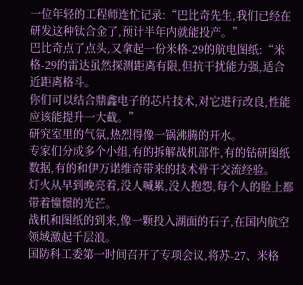一位年轻的工程师连忙记录:“巴比奇先生,我们已经在研发这种钛合金了,预计半年内就能投产。”
巴比奇点了点头,又拿起一份米格-29的航电图纸:“米格-29的雷达虽然探测距离有限,但抗干扰能力强,适合近距离格斗。
你们可以结合鼎鑫电子的芯片技术,对它进行改良,性能应该能提升一大截。”
研究室里的气氛,热烈得像一锅沸腾的开水。
专家们分成多个小组,有的拆解战机部件,有的钻研图纸数据,有的和伊万诺维奇带来的技术骨干交流经验。
灯火从早到晚亮着,没人喊累,没人抱怨,每个人的脸上都带着憧憬的光芒。
战机和图纸的到来,像一颗投入湖面的石子,在国内航空领域激起千层浪。
国防科工委第一时间召开了专项会议,将苏-27、米格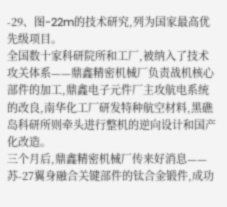-29、图-22m的技术研究,列为国家最高优先级项目。
全国数十家科研院所和工厂,被纳入了技术攻关体系——鼎鑫精密机械厂负责战机核心部件的加工,鼎鑫电子元件厂主攻航电系统的改良,南华化工厂研发特种航空材料,黑礁岛科研所则牵头进行整机的逆向设计和国产化改造。
三个月后,鼎鑫精密机械厂传来好消息——苏-27翼身融合关键部件的钛合金锻件,成功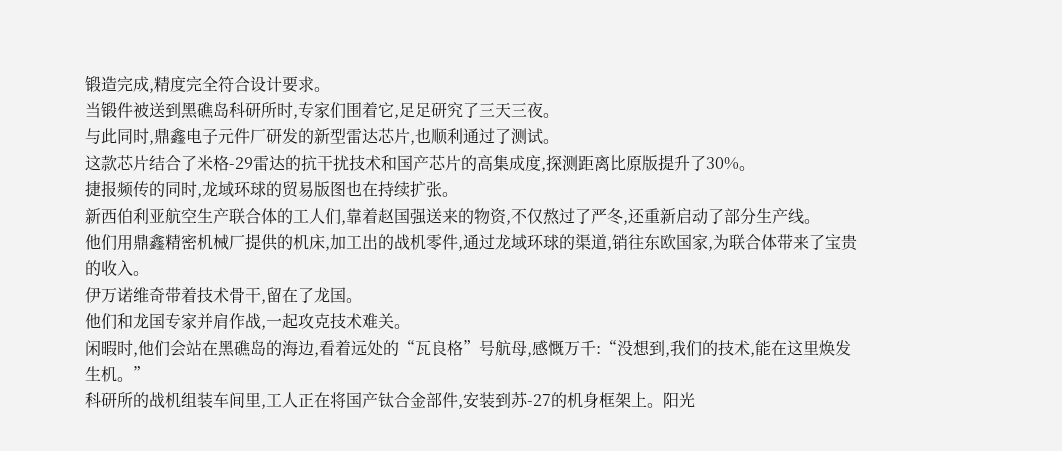锻造完成,精度完全符合设计要求。
当锻件被送到黑礁岛科研所时,专家们围着它,足足研究了三天三夜。
与此同时,鼎鑫电子元件厂研发的新型雷达芯片,也顺利通过了测试。
这款芯片结合了米格-29雷达的抗干扰技术和国产芯片的高集成度,探测距离比原版提升了30%。
捷报频传的同时,龙域环球的贸易版图也在持续扩张。
新西伯利亚航空生产联合体的工人们,靠着赵国强送来的物资,不仅熬过了严冬,还重新启动了部分生产线。
他们用鼎鑫精密机械厂提供的机床,加工出的战机零件,通过龙域环球的渠道,销往东欧国家,为联合体带来了宝贵的收入。
伊万诺维奇带着技术骨干,留在了龙国。
他们和龙国专家并肩作战,一起攻克技术难关。
闲暇时,他们会站在黑礁岛的海边,看着远处的“瓦良格”号航母,感慨万千:“没想到,我们的技术,能在这里焕发生机。”
科研所的战机组装车间里,工人正在将国产钛合金部件,安装到苏-27的机身框架上。阳光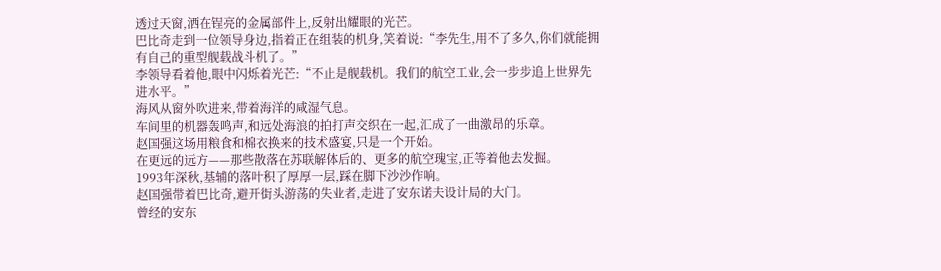透过天窗,洒在锃亮的金属部件上,反射出耀眼的光芒。
巴比奇走到一位领导身边,指着正在组装的机身,笑着说:“李先生,用不了多久,你们就能拥有自己的重型舰载战斗机了。”
李领导看着他,眼中闪烁着光芒:“不止是舰载机。我们的航空工业,会一步步追上世界先进水平。”
海风从窗外吹进来,带着海洋的咸湿气息。
车间里的机器轰鸣声,和远处海浪的拍打声交织在一起,汇成了一曲激昂的乐章。
赵国强这场用粮食和棉衣换来的技术盛宴,只是一个开始。
在更远的远方——那些散落在苏联解体后的、更多的航空瑰宝,正等着他去发掘。
1993年深秋,基辅的落叶积了厚厚一层,踩在脚下沙沙作响。
赵国强带着巴比奇,避开街头游荡的失业者,走进了安东诺夫设计局的大门。
曾经的安东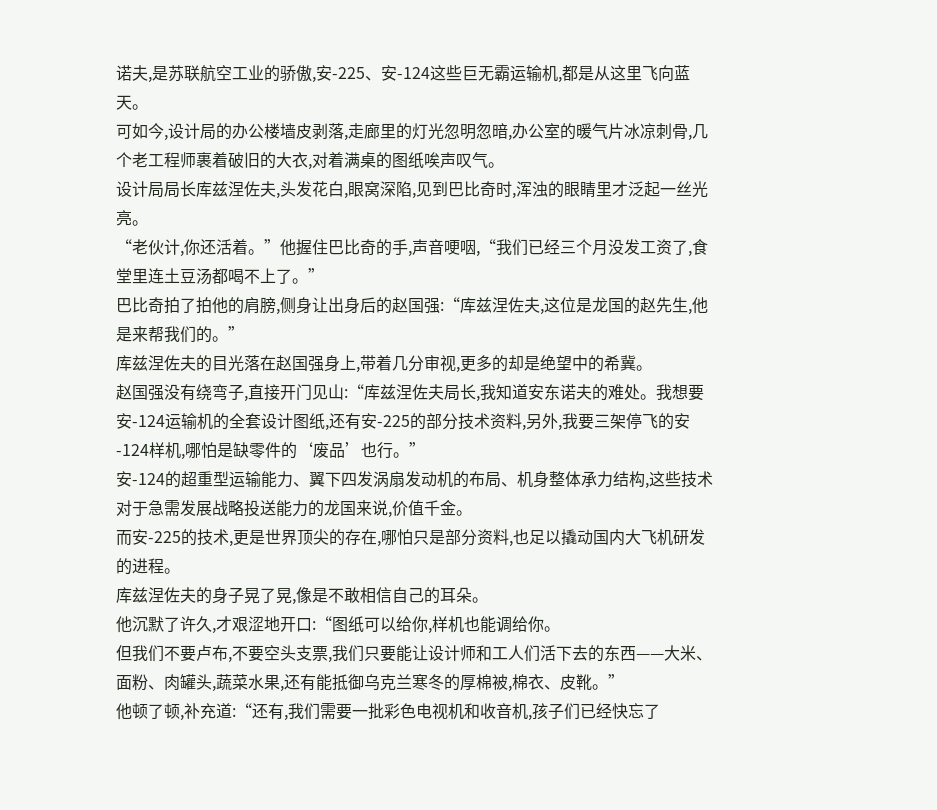诺夫,是苏联航空工业的骄傲,安-225、安-124这些巨无霸运输机,都是从这里飞向蓝天。
可如今,设计局的办公楼墙皮剥落,走廊里的灯光忽明忽暗,办公室的暖气片冰凉刺骨,几个老工程师裹着破旧的大衣,对着满桌的图纸唉声叹气。
设计局局长库兹涅佐夫,头发花白,眼窝深陷,见到巴比奇时,浑浊的眼睛里才泛起一丝光亮。
“老伙计,你还活着。”他握住巴比奇的手,声音哽咽,“我们已经三个月没发工资了,食堂里连土豆汤都喝不上了。”
巴比奇拍了拍他的肩膀,侧身让出身后的赵国强:“库兹涅佐夫,这位是龙国的赵先生,他是来帮我们的。”
库兹涅佐夫的目光落在赵国强身上,带着几分审视,更多的却是绝望中的希冀。
赵国强没有绕弯子,直接开门见山:“库兹涅佐夫局长,我知道安东诺夫的难处。我想要安-124运输机的全套设计图纸,还有安-225的部分技术资料,另外,我要三架停飞的安-124样机,哪怕是缺零件的‘废品’也行。”
安-124的超重型运输能力、翼下四发涡扇发动机的布局、机身整体承力结构,这些技术对于急需发展战略投送能力的龙国来说,价值千金。
而安-225的技术,更是世界顶尖的存在,哪怕只是部分资料,也足以撬动国内大飞机研发的进程。
库兹涅佐夫的身子晃了晃,像是不敢相信自己的耳朵。
他沉默了许久,才艰涩地开口:“图纸可以给你,样机也能调给你。
但我们不要卢布,不要空头支票,我们只要能让设计师和工人们活下去的东西——大米、面粉、肉罐头,蔬菜水果,还有能抵御乌克兰寒冬的厚棉被,棉衣、皮靴。”
他顿了顿,补充道:“还有,我们需要一批彩色电视机和收音机,孩子们已经快忘了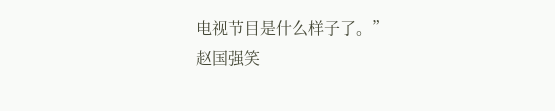电视节目是什么样子了。”
赵国强笑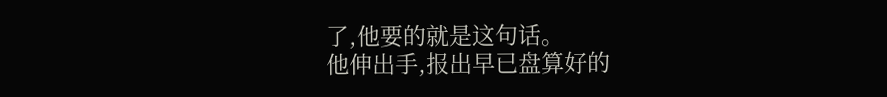了,他要的就是这句话。
他伸出手,报出早已盘算好的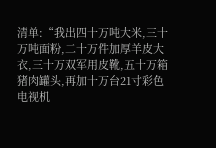清单:“我出四十万吨大米,三十万吨面粉,二十万件加厚羊皮大衣,三十万双军用皮靴,五十万箱猪肉罐头,再加十万台21寸彩色电视机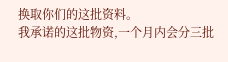换取你们的这批资料。
我承诺的这批物资,一个月内会分三批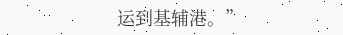运到基辅港。”